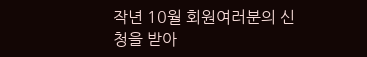작년 10월 회원여러분의 신청을 받아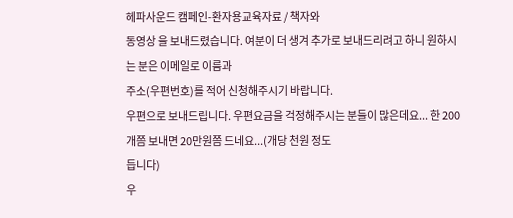헤파사운드 캠페인-환자용교육자료 / 책자와
동영상 을 보내드렸습니다. 여분이 더 생겨 추가로 보내드리려고 하니 원하시는 분은 이메일로 이름과
주소(우편번호)를 적어 신청해주시기 바랍니다.
우편으로 보내드립니다. 우편요금을 걱정해주시는 분들이 많은데요... 한 200개쯤 보내면 20만원쯤 드네요...(개당 천원 정도
듭니다)
우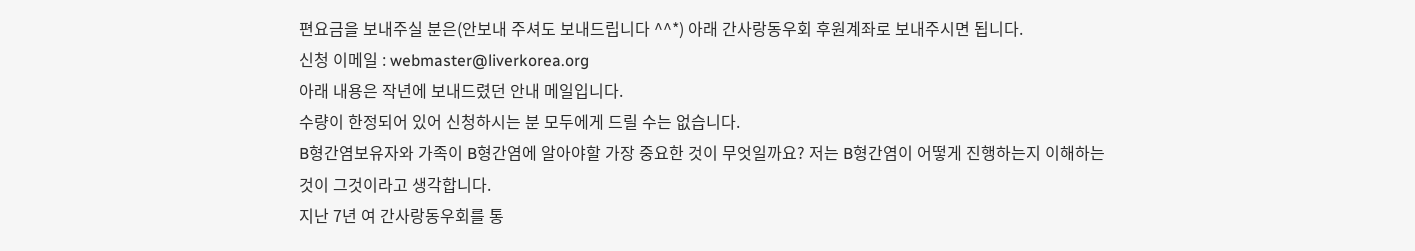편요금을 보내주실 분은(안보내 주셔도 보내드립니다 ^^*) 아래 간사랑동우회 후원계좌로 보내주시면 됩니다.
신청 이메일 : webmaster@liverkorea.org
아래 내용은 작년에 보내드렸던 안내 메일입니다.
수량이 한정되어 있어 신청하시는 분 모두에게 드릴 수는 없습니다.
B형간염보유자와 가족이 B형간염에 알아야할 가장 중요한 것이 무엇일까요? 저는 B형간염이 어떻게 진행하는지 이해하는 것이 그것이라고 생각합니다.
지난 7년 여 간사랑동우회를 통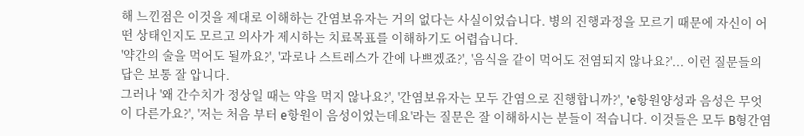해 느낀점은 이것을 제대로 이해하는 간염보유자는 거의 없다는 사실이었습니다. 병의 진행과정을 모르기 때문에 자신이 어떤 상태인지도 모르고 의사가 제시하는 치료목표를 이해하기도 어렵습니다.
'약간의 술을 먹어도 될까요?', '과로나 스트레스가 간에 나쁘겠죠?', '음식을 같이 먹어도 전염되지 않나요?'... 이런 질문들의 답은 보통 잘 압니다.
그러나 '왜 간수치가 정상일 때는 약을 먹지 않나요?', '간염보유자는 모두 간염으로 진행합니까?', 'e항원양성과 음성은 무엇이 다른가요?', '저는 처음 부터 e항원이 음성이었는데요'라는 질문은 잘 이해하시는 분들이 적습니다. 이것들은 모두 B형간염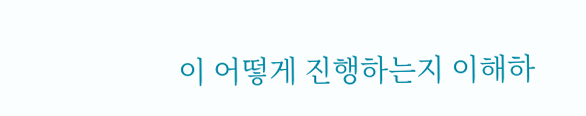이 어떻게 진행하는지 이해하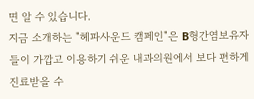면 알 수 있습니다.
지금 소개하는 "헤파사운드 캠페인"은 B형간염보유자들이 가깝고 이용하기 쉬운 내과의원에서 보다 편하게 진료받을 수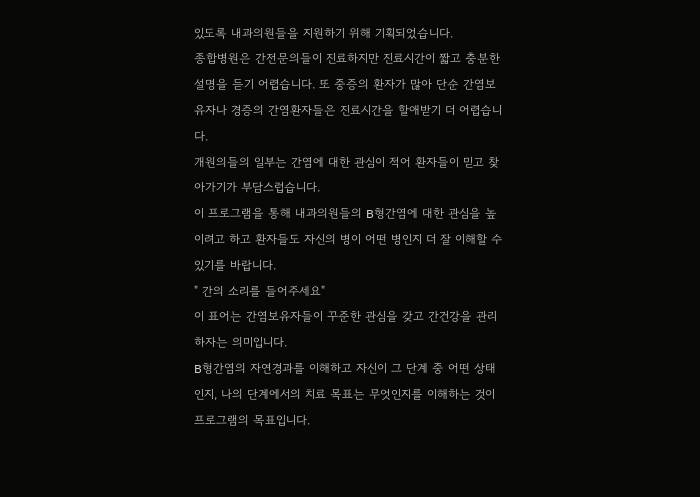있도록 내과의원들을 지원하기 위해 기획되었습니다.
종합병원은 간전문의들이 진료하지만 진료시간이 짧고 충분한 설명을 듣기 어렵습니다. 또 중증의 환자가 많아 단순 간염보유자나 경증의 간염환자들은 진료시간을 할애받기 더 어렵습니다.
개원의들의 일부는 간염에 대한 관심이 적어 환자들이 믿고 찾아가기가 부담스럽습니다.
이 프로그램을 통해 내과의원들의 B형간염에 대한 관심을 높이려고 하고 환자들도 자신의 병이 어떤 병인지 더 잘 이해할 수 있기를 바랍니다.
" 간의 소리를 들어주세요"
이 표어는 간염보유자들이 꾸준한 관심을 갖고 간건강을 관리하자는 의미입니다.
B형간염의 자연경과를 이해하고 자신이 그 단계 중 어떤 상태인지, 나의 단계에서의 치료 목표는 무엇인지를 이해하는 것이 프로그램의 목표입니다.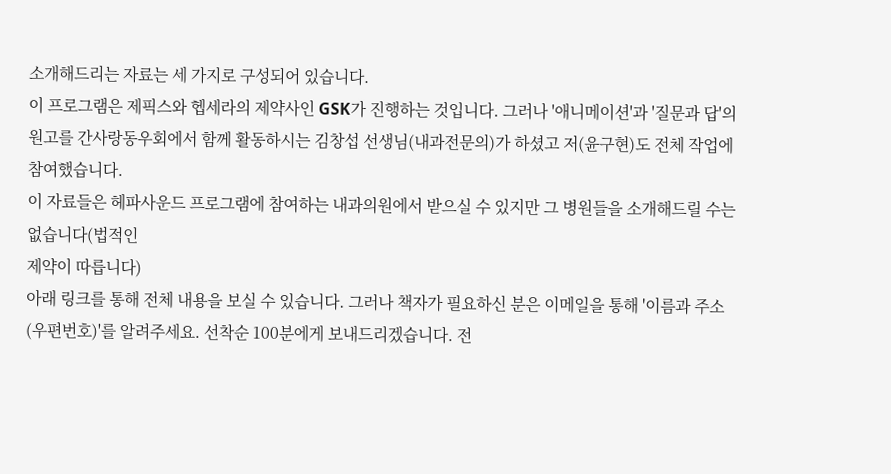소개해드리는 자료는 세 가지로 구성되어 있습니다.
이 프로그램은 제픽스와 헵세라의 제약사인 GSK가 진행하는 것입니다. 그러나 '애니메이션'과 '질문과 답'의 원고를 간사랑동우회에서 함께 활동하시는 김창섭 선생님(내과전문의)가 하셨고 저(윤구현)도 전체 작업에 참여했습니다.
이 자료들은 헤파사운드 프로그램에 참여하는 내과의원에서 받으실 수 있지만 그 병원들을 소개해드릴 수는 없습니다(법적인
제약이 따릅니다)
아래 링크를 통해 전체 내용을 보실 수 있습니다. 그러나 책자가 필요하신 분은 이메일을 통해 '이름과 주소(우편번호)'를 알려주세요. 선착순 100분에게 보내드리겠습니다. 전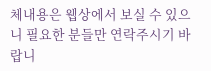체내용은 웹상에서 보실 수 있으니 필요한 분들만 연락주시기 바랍니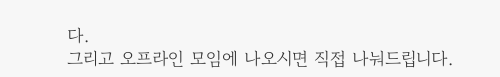다.
그리고 오프라인 모임에 나오시면 직접 나눠드립니다.